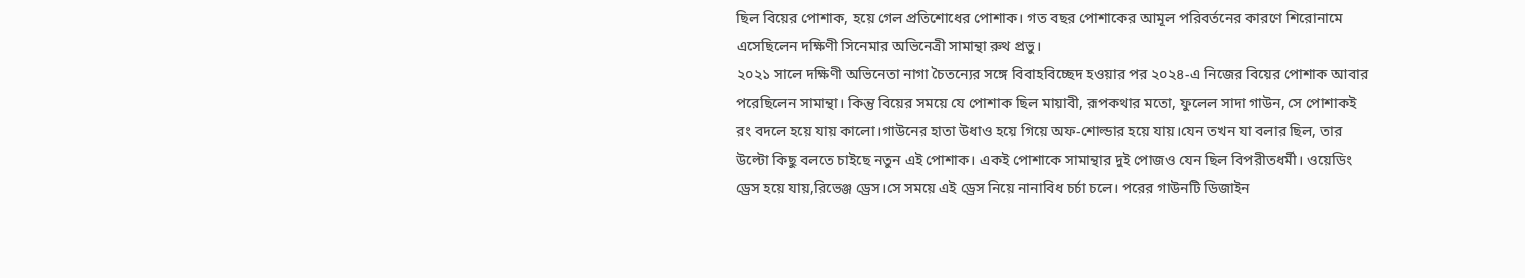ছিল বিয়ের পোশাক, হয়ে গেল প্রতিশোধের পোশাক। গত বছর পোশাকের আমূল পরিবর্তনের কারণে শিরোনামে এসেছিলেন দক্ষিণী সিনেমার অভিনেত্রী সামান্থা রুথ প্রভু।
২০২১ সালে দক্ষিণী অভিনেতা নাগা চৈতন্যের সঙ্গে বিবাহবিচ্ছেদ হওয়ার পর ২০২৪-এ নিজের বিয়ের পোশাক আবার পরেছিলেন সামান্থা। কিন্তু বিয়ের সময়ে যে পোশাক ছিল মায়াবী, রূপকথার মতো, ফুলেল সাদা গাউন, সে পোশাকই রং বদলে হয়ে যায় কালো।গাউনের হাতা উধাও হয়ে গিয়ে অফ-শোল্ডার হয়ে যায়।যেন তখন যা বলার ছিল, তার উল্টো কিছু বলতে চাইছে নতুন এই পোশাক। একই পোশাকে সামান্থার দুই পোজও যেন ছিল বিপরীতধর্মী। ওয়েডিং ড্রেস হয়ে যায়,রিভেঞ্জ ড্রেস।সে সময়ে এই ড্রেস নিয়ে নানাবিধ চর্চা চলে। পরের গাউনটি ডিজাইন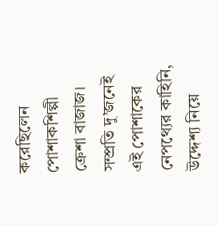করেছিলেন পোশাকশিল্পী ক্রেশা বাজাজ। সম্প্রতি দু’জনেই এই পোশাকের নেপথ্যের কাহিনি, উদ্দেশ্য নিয়ে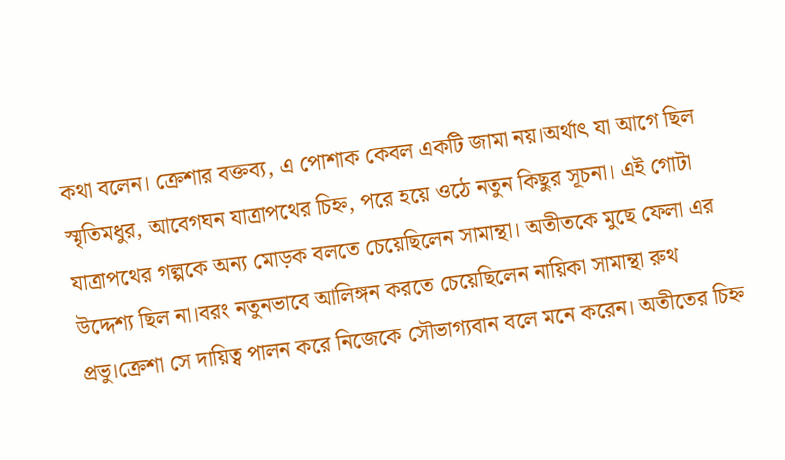কথা বলেন। ক্রেশার বক্তব্য, এ পোশাক কেবল একটি জামা নয়।অর্থাৎ যা আগে ছিল স্মৃতিমধুর, আবেগঘন যাত্রাপথের চিহ্ন, পরে হয়ে ওঠে নতুন কিছুর সূচনা। এই গোটা যাত্রাপথের গল্পকে অন্য মোড়ক বলতে চেয়েছিলেন সামান্থা। অতীতকে মুছে ফেলা এর উদ্দেশ্য ছিল না।বরং নতুনভাবে আলিঙ্গন করতে চেয়েছিলেন নায়িকা সামান্থা রুথ প্রভু।ক্রেশা সে দায়িত্ব পালন করে নিজেকে সৌভাগ্যবান বলে মনে করেন। অতীতের চিহ্ন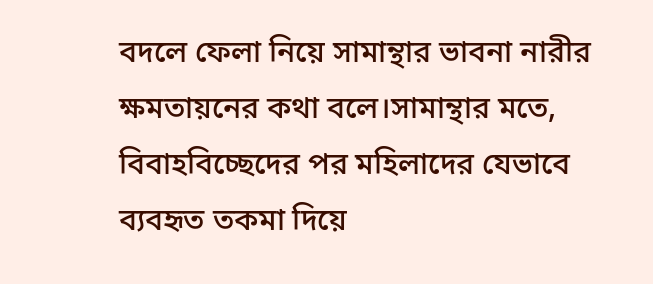বদলে ফেলা নিয়ে সামান্থার ভাবনা নারীর ক্ষমতায়নের কথা বলে।সামান্থার মতে, বিবাহবিচ্ছেদের পর মহিলাদের যেভাবে ব্যবহৃত তকমা দিয়ে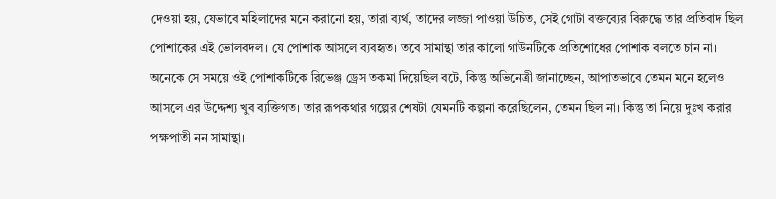দেওয়া হয়, যেভাবে মহিলাদের মনে করানো হয়, তারা ব্যর্থ, তাদের লজ্জা পাওয়া উচিত, সেই গোটা বক্তব্যের বিরুদ্ধে তার প্রতিবাদ ছিল পোশাকের এই ভোলবদল। যে পোশাক আসলে ব্যবহৃত। তবে সামান্থা তার কালো গাউনটিকে প্রতিশোধের পোশাক বলতে চান না। অনেকে সে সময়ে ওই পোশাকটিকে রিভেঞ্জ ড্রেস তকমা দিয়েছিল বটে, কিন্তু অভিনেত্রী জানাচ্ছেন, আপাতভাবে তেমন মনে হলেও আসলে এর উদ্দেশ্য খুব ব্যক্তিগত। তার রূপকথার গল্পের শেষটা যেমনটি কল্পনা করেছিলেন, তেমন ছিল না। কিন্তু তা নিয়ে দুঃখ করার পক্ষপাতী নন সামান্থা।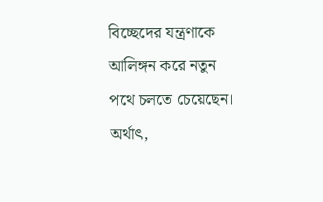বিচ্ছেদের যন্ত্রণাকে আলিঙ্গন করে নতুন পথে চলতে চেয়েছেন। অর্থাৎ,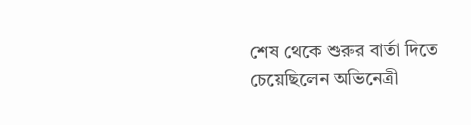শেষ থেকে শুরুর বার্তা দিতে চেয়েছিলেন অভিনেত্রী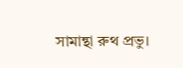সামান্থা রুথ প্রভু।